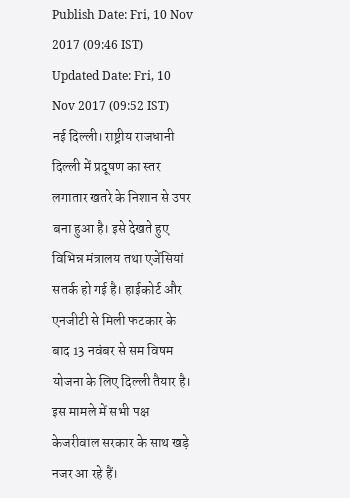Publish Date: Fri, 10 Nov 2017 (09:46 IST)
Updated Date: Fri, 10 Nov 2017 (09:52 IST)
नई दिल्ली। राष्ट्रीय राजधानी दिल्ली में प्रदूषण का स्तर लगातार खतरे के निशान से उपर बना हुआ है। इसे देखते हुए विभिन्न मंत्रालय तथा एजेंसियां सतर्क हो गई है। हाईकोर्ट और एनजीटी से मिली फटकार के बाद 13 नवंबर से सम विषम योजना के लिए दिल्ली तैयार है। इस मामले में सभी पक्ष केजरीवाल सरकार के साथ खड़े नजर आ रहे हैं।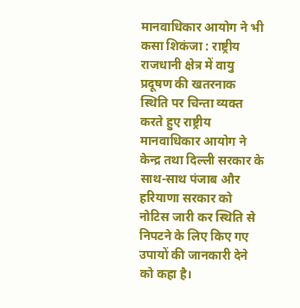मानवाधिकार आयोग ने भी कसा शिकंजा : राष्ट्रीय राजधानी क्षेत्र में वायु प्रदूषण की खतरनाक स्थिति पर चिन्ता व्यक्त करते हुए राष्ट्रीय मानवाधिकार आयोग ने केन्द्र तथा दिल्ली सरकार के साथ-साथ पंजाब और हरियाणा सरकार को नोटिस जारी कर स्थिति से निपटने के लिए किए गए उपायों की जानकारी देने को कहा है।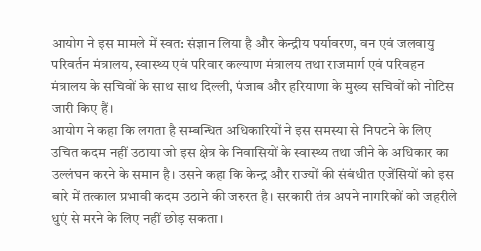आयोग ने इस मामले में स्वत: संज्ञान लिया है और केन्द्रीय पर्यावरण, वन एवं जलवायु परिवर्तन मंत्रालय, स्वास्थ्य एवं परिवार कल्याण मंत्रालय तथा राजमार्ग एवं परिवहन मंत्रालय के सचिवों के साथ साथ दिल्ली, पंजाब और हरियाणा के मुख्य सचिवों को नोटिस जारी किए हैं।
आयोग ने कहा कि लगता है सम्बन्धित अधिकारियों ने इस समस्या से निपटने के लिए उचित कदम नहीं उठाया जो इस क्षेत्र के निवासियों के स्वास्थ्य तथा जीने के अधिकार का उल्लंघन करने के समान है। उसने कहा कि केन्द्र और राज्यों की संबंधीत एजेंसियों को इस बारे में तत्काल प्रभावी कदम उठाने की जरुरत है। सरकारी तंत्र अपने नागरिकों को जहरीले धुएं से मरने के लिए नहीं छोड़ सकता।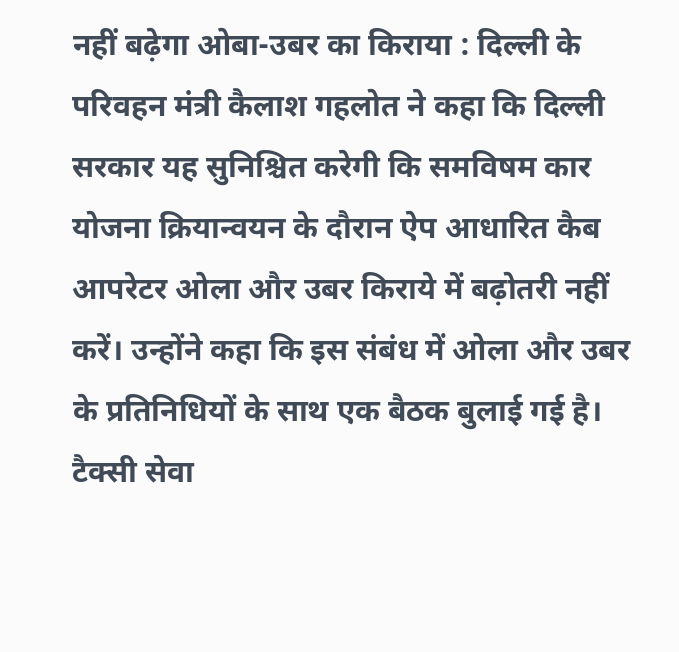नहीं बढ़ेगा ओबा-उबर का किराया : दिल्ली के परिवहन मंत्री कैलाश गहलोत ने कहा कि दिल्ली सरकार यह सुनिश्चित करेगी कि समविषम कार योजना क्रियान्वयन के दौरान ऐप आधारित कैब आपरेटर ओला और उबर किराये में बढ़ोतरी नहीं करें। उन्होंने कहा कि इस संबंध में ओला और उबर के प्रतिनिधियों के साथ एक बैठक बुलाई गई है। टैक्सी सेवा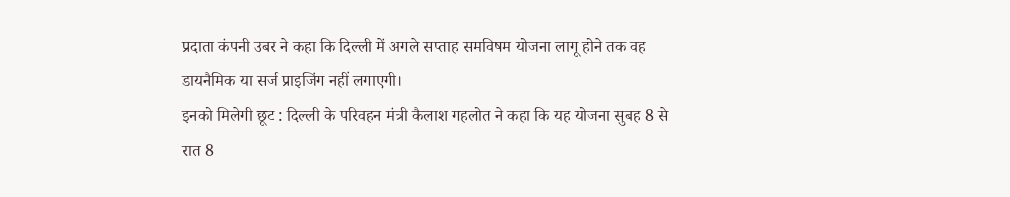प्रदाता कंपनी उबर ने कहा कि दिल्ली में अगले सप्ताह समविषम योजना लागू होने तक वह डायनैमिक या सर्ज प्राइजिंग नहीं लगाएगी।
इनको मिलेगी छूट : दिल्ली के परिवहन मंत्री कैलाश गहलोत ने कहा कि यह योजना सुबह 8 से रात 8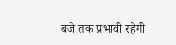बजे तक प्रभावी रहेगी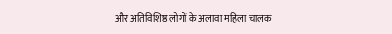और अतिविशिष्ठ लोगों के अलावा महिला चालक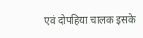एवं दोपहिया चालक इसके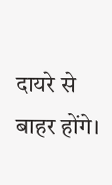दायरे से बाहर होंगे।